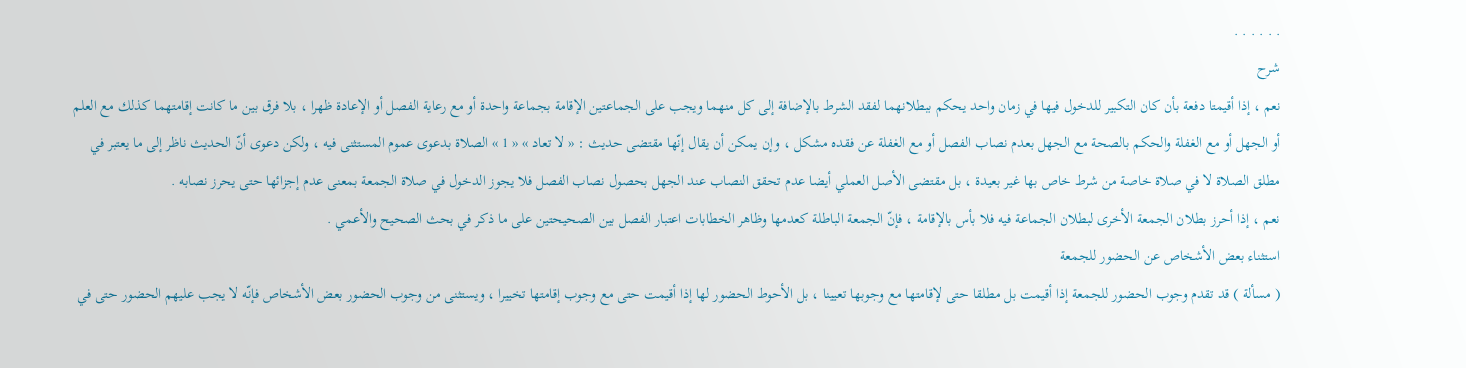. . . . . .
شرح
نعم ، إذا أقيمتا دفعة بأن كان التكبير للدخول فيها في زمان واحد يحكم ببطلانهما لفقد الشرط بالإضافة إلى كل منهما ويجب على الجماعتين الإقامة بجماعة واحدة أو مع رعاية الفصل أو الإعادة ظهرا ، بلا فرق بين ما كانت إقامتهما كذلك مع العلم أو الجهل أو مع الغفلة والحكم بالصحة مع الجهل بعدم نصاب الفصل أو مع الغفلة عن فقده مشكل ، وإن يمكن أن يقال إنّها مقتضى حديث : « لا تعاد » « 1 » الصلاة بدعوى عموم المستثنى فيه ، ولكن دعوى أنّ الحديث ناظر إلى ما يعتبر في مطلق الصلاة لا في صلاة خاصة من شرط خاص بها غير بعيدة ، بل مقتضى الأصل العملي أيضا عدم تحقق النصاب عند الجهل بحصول نصاب الفصل فلا يجوز الدخول في صلاة الجمعة بمعنى عدم إجزائها حتى يحرز نصابه .
نعم ، إذا أحرز بطلان الجمعة الأخرى لبطلان الجماعة فيه فلا بأس بالإقامة ، فإنّ الجمعة الباطلة كعدمها وظاهر الخطابات اعتبار الفصل بين الصحيحتين على ما ذكر في بحث الصحيح والأعمي .
استثناء بعض الأشخاص عن الحضور للجمعة
( مسألة ) قد تقدم وجوب الحضور للجمعة إذا أقيمت بل مطلقا حتى لإقامتها مع وجوبها تعيينا ، بل الأحوط الحضور لها إذا أقيمت حتى مع وجوب إقامتها تخييرا ، ويستثنى من وجوب الحضور بعض الأشخاص فإنّه لا يجب عليهم الحضور حتى في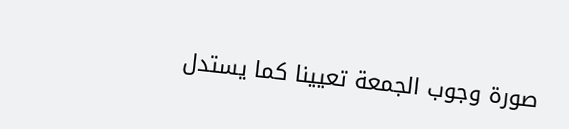صورة وجوب الجمعة تعيينا كما يستدل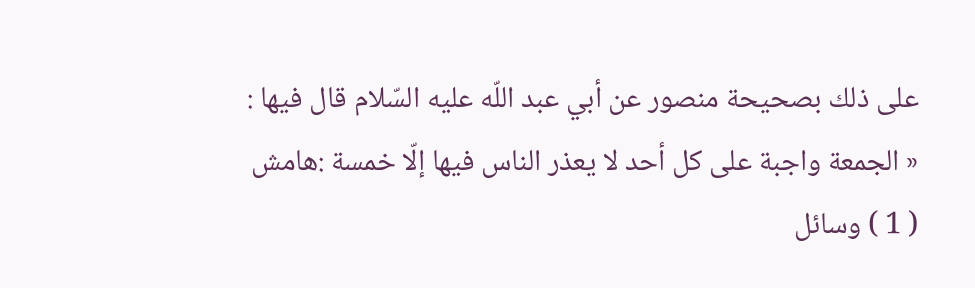على ذلك بصحيحة منصور عن أبي عبد اللّه عليه السّلام قال فيها : « الجمعة واجبة على كل أحد لا يعذر الناس فيها إلّا خمسة :هامش
( 1 ) وسائل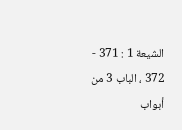الشيعة 1 : 371 - 372 ، الباب 3 من أبواب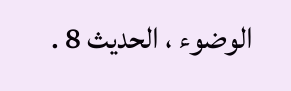الوضوء ، الحديث 8 .